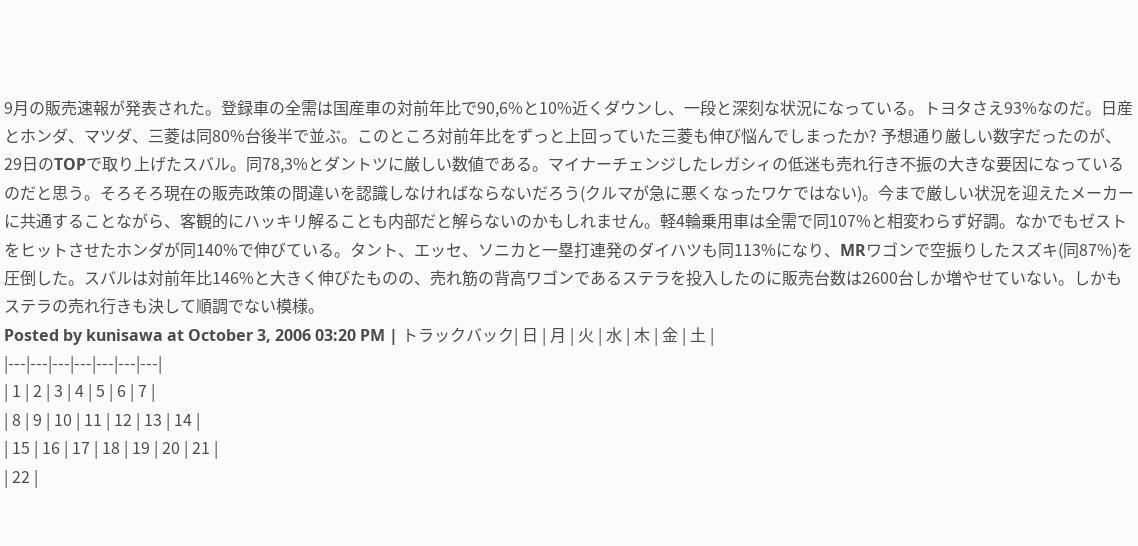9月の販売速報が発表された。登録車の全需は国産車の対前年比で90,6%と10%近くダウンし、一段と深刻な状況になっている。トヨタさえ93%なのだ。日産とホンダ、マツダ、三菱は同80%台後半で並ぶ。このところ対前年比をずっと上回っていた三菱も伸び悩んでしまったか? 予想通り厳しい数字だったのが、29日のTOPで取り上げたスバル。同78,3%とダントツに厳しい数値である。マイナーチェンジしたレガシィの低迷も売れ行き不振の大きな要因になっているのだと思う。そろそろ現在の販売政策の間違いを認識しなければならないだろう(クルマが急に悪くなったワケではない)。今まで厳しい状況を迎えたメーカーに共通することながら、客観的にハッキリ解ることも内部だと解らないのかもしれません。軽4輪乗用車は全需で同107%と相変わらず好調。なかでもゼストをヒットさせたホンダが同140%で伸びている。タント、エッセ、ソニカと一塁打連発のダイハツも同113%になり、MRワゴンで空振りしたスズキ(同87%)を圧倒した。スバルは対前年比146%と大きく伸びたものの、売れ筋の背高ワゴンであるステラを投入したのに販売台数は2600台しか増やせていない。しかもステラの売れ行きも決して順調でない模様。
Posted by kunisawa at October 3, 2006 03:20 PM | トラックバック| 日 | 月 | 火 | 水 | 木 | 金 | 土 |
|---|---|---|---|---|---|---|
| 1 | 2 | 3 | 4 | 5 | 6 | 7 |
| 8 | 9 | 10 | 11 | 12 | 13 | 14 |
| 15 | 16 | 17 | 18 | 19 | 20 | 21 |
| 22 |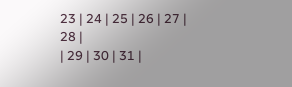23 | 24 | 25 | 26 | 27 | 28 |
| 29 | 30 | 31 |